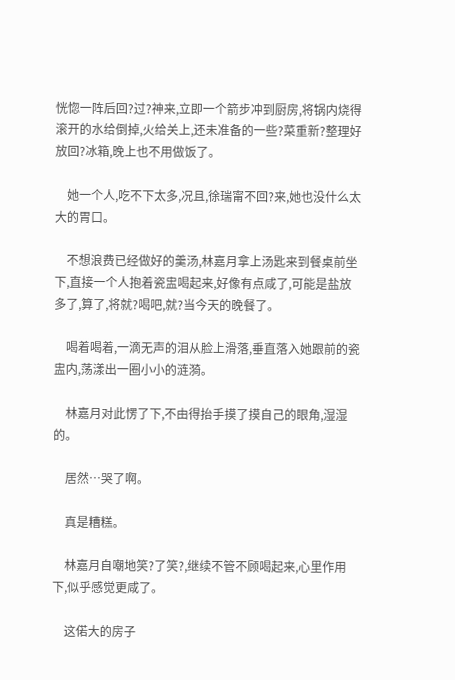恍惚一阵后回?过?神来,立即一个箭步冲到厨房,将锅内烧得滚开的水给倒掉,火给关上,还未准备的一些?菜重新?整理好放回?冰箱,晚上也不用做饭了。

    她一个人,吃不下太多,况且,徐瑞甯不回?来,她也没什么太大的胃口。

    不想浪费已经做好的羹汤,林嘉月拿上汤匙来到餐桌前坐下,直接一个人抱着瓷盅喝起来,好像有点咸了,可能是盐放多了,算了,将就?喝吧,就?当今天的晚餐了。

    喝着喝着,一滴无声的泪从脸上滑落,垂直落入她跟前的瓷盅内,荡漾出一圈小小的涟漪。

    林嘉月对此愣了下,不由得抬手摸了摸自己的眼角,湿湿的。

    居然…哭了啊。

    真是糟糕。

    林嘉月自嘲地笑?了笑?,继续不管不顾喝起来,心里作用下,似乎感觉更咸了。

    这偌大的房子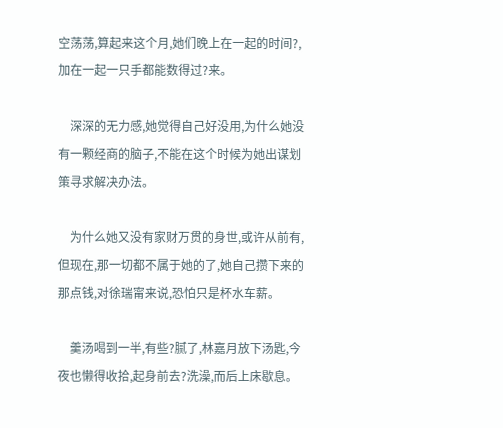空荡荡,算起来这个月,她们晚上在一起的时间?,加在一起一只手都能数得过?来。

    深深的无力感,她觉得自己好没用,为什么她没有一颗经商的脑子,不能在这个时候为她出谋划策寻求解决办法。

    为什么她又没有家财万贯的身世,或许从前有,但现在,那一切都不属于她的了,她自己攒下来的那点钱,对徐瑞甯来说,恐怕只是杯水车薪。

    羹汤喝到一半,有些?腻了,林嘉月放下汤匙,今夜也懒得收拾,起身前去?洗澡,而后上床歇息。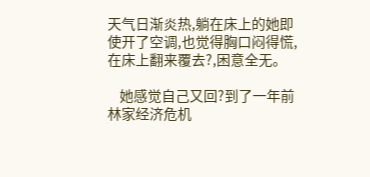天气日渐炎热,躺在床上的她即使开了空调,也觉得胸口闷得慌,在床上翻来覆去?,困意全无。

    她感觉自己又回?到了一年前林家经济危机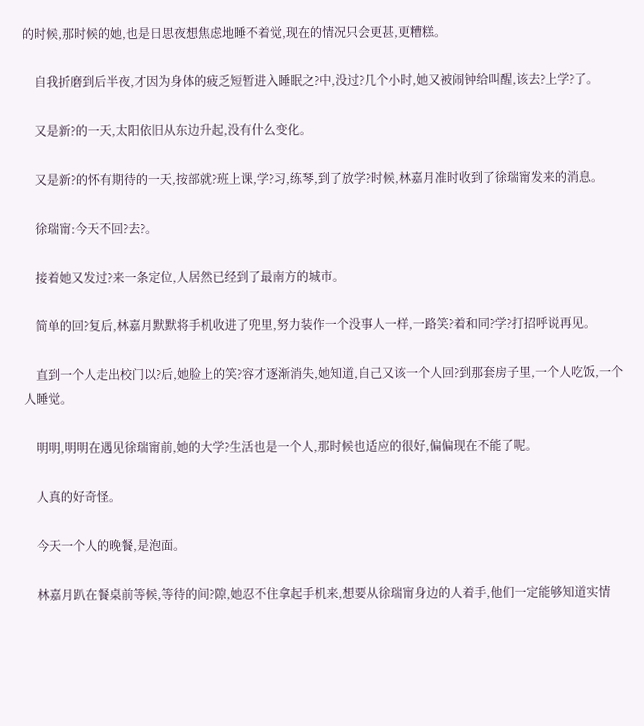的时候,那时候的她,也是日思夜想焦虑地睡不着觉,现在的情况只会更甚,更糟糕。

    自我折磨到后半夜,才因为身体的疲乏短暂进入睡眠之?中,没过?几个小时,她又被闹钟给叫醒,该去?上学?了。

    又是新?的一天,太阳依旧从东边升起,没有什么变化。

    又是新?的怀有期待的一天,按部就?班上课,学?习,练琴,到了放学?时候,林嘉月准时收到了徐瑞甯发来的消息。

    徐瑞甯:今天不回?去?。

    接着她又发过?来一条定位,人居然已经到了最南方的城市。

    简单的回?复后,林嘉月默默将手机收进了兜里,努力装作一个没事人一样,一路笑?着和同?学?打招呼说再见。

    直到一个人走出校门以?后,她脸上的笑?容才逐渐消失,她知道,自己又该一个人回?到那套房子里,一个人吃饭,一个人睡觉。

    明明,明明在遇见徐瑞甯前,她的大学?生活也是一个人,那时候也适应的很好,偏偏现在不能了呢。

    人真的好奇怪。

    今天一个人的晚餐,是泡面。

    林嘉月趴在餐桌前等候,等待的间?隙,她忍不住拿起手机来,想要从徐瑞甯身边的人着手,他们一定能够知道实情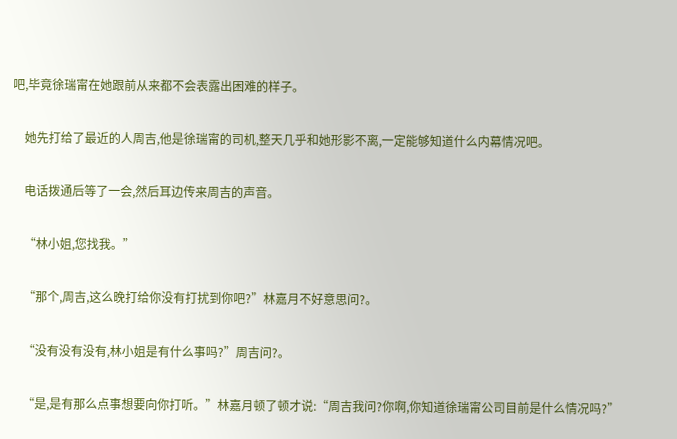吧,毕竟徐瑞甯在她跟前从来都不会表露出困难的样子。

    她先打给了最近的人周吉,他是徐瑞甯的司机,整天几乎和她形影不离,一定能够知道什么内幕情况吧。

    电话拨通后等了一会,然后耳边传来周吉的声音。

    “林小姐,您找我。”

    “那个,周吉,这么晚打给你没有打扰到你吧?”林嘉月不好意思问?。

    “没有没有没有,林小姐是有什么事吗?”周吉问?。

    “是,是有那么点事想要向你打听。”林嘉月顿了顿才说:“周吉我问?你啊,你知道徐瑞甯公司目前是什么情况吗?”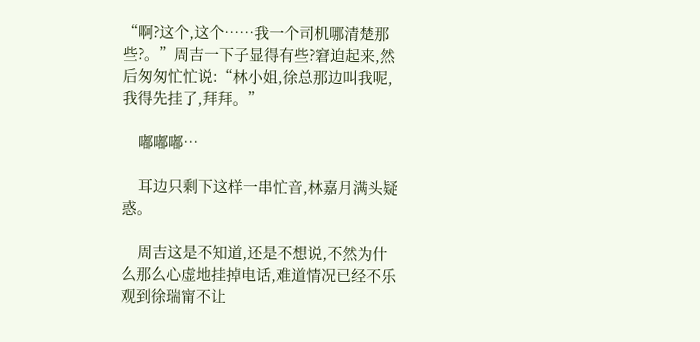“啊?这个,这个……我一个司机哪清楚那些?。”周吉一下子显得有些?窘迫起来,然后匆匆忙忙说:“林小姐,徐总那边叫我呢,我得先挂了,拜拜。”

    嘟嘟嘟…

    耳边只剩下这样一串忙音,林嘉月满头疑惑。

    周吉这是不知道,还是不想说,不然为什么那么心虚地挂掉电话,难道情况已经不乐观到徐瑞甯不让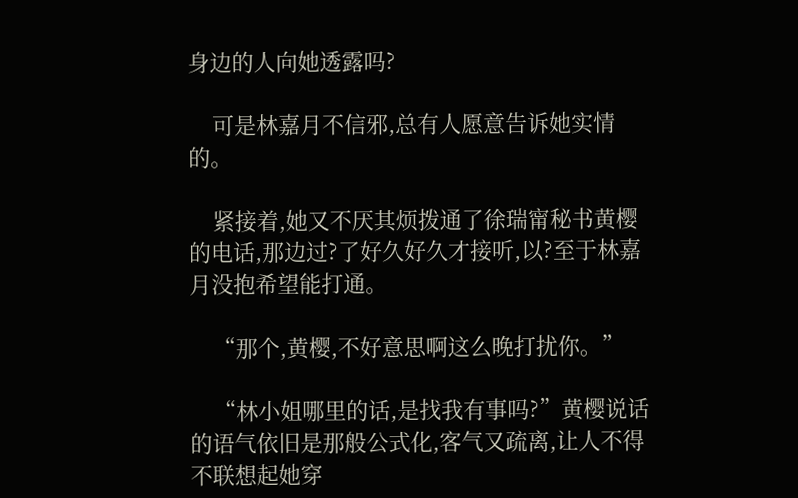身边的人向她透露吗?

    可是林嘉月不信邪,总有人愿意告诉她实情的。

    紧接着,她又不厌其烦拨通了徐瑞甯秘书黄樱的电话,那边过?了好久好久才接听,以?至于林嘉月没抱希望能打通。

    “那个,黄樱,不好意思啊这么晚打扰你。”

    “林小姐哪里的话,是找我有事吗?”黄樱说话的语气依旧是那般公式化,客气又疏离,让人不得不联想起她穿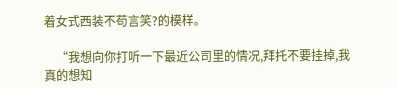着女式西装不苟言笑?的模样。

    “我想向你打听一下最近公司里的情况,拜托不要挂掉,我真的想知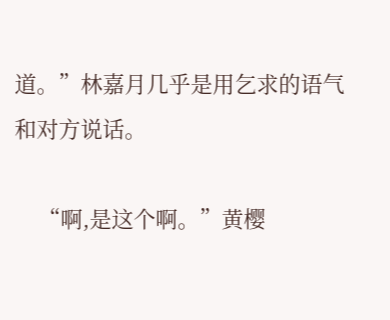道。”林嘉月几乎是用乞求的语气和对方说话。

    “啊,是这个啊。”黄樱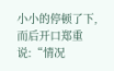小小的停顿了下,而后开口郑重说:“情况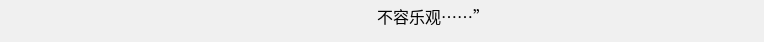不容乐观……”